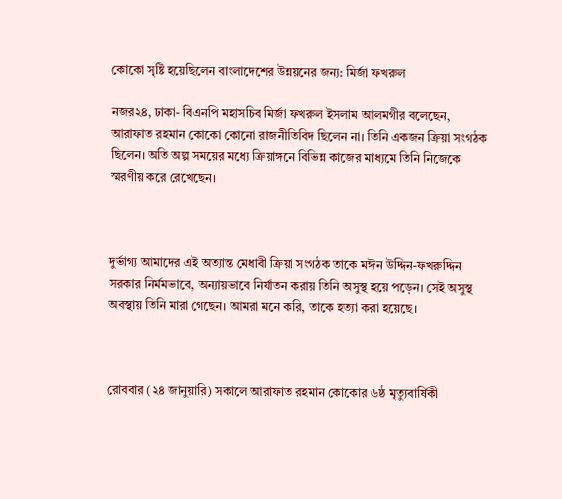কোকো সৃষ্টি হয়েছিলেন বাংলাদেশের উন্নয়নের জন্য: মির্জা ফখরুল

নজর২৪, ঢাকা- বিএনপি মহাসচিব মির্জা ফখরুল ইসলাম আলমগীর বলেছেন, আরাফাত রহমান কোকো কোনো রাজনীতিবিদ ছিলেন না। তিনি একজন ক্রিয়া সংগঠক ছিলেন। অতি অল্প সময়ের মধ্যে ক্রিয়াঙ্গনে বিভিন্ন কাজের মাধ্যমে তিনি নিজেকে স্মরণীয় করে রেখেছেন।



দুর্ভাগ্য আমাদের এই অত্যান্ত মেধাবী ক্রিয়া সংগঠক তাকে মঈন উদ্দিন-ফখরুদ্দিন সরকার নির্মমভাবে, অন্যায়ভাবে নির্যাতন করায় তিনি অসুস্থ হয়ে পড়েন। সেই অসুস্থ অবস্থায় তিনি মারা গেছেন। আমরা মনে করি, তাকে হত্যা করা হয়েছে।



রোববার (২৪ জানুয়ারি) সকালে আরাফাত রহমান কোকোর ৬ষ্ঠ মৃত্যুবার্ষিকী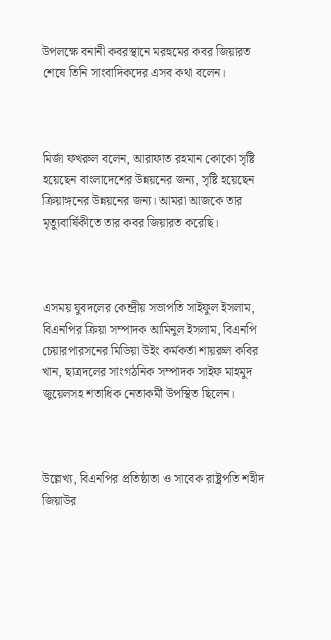উপলক্ষে বনানী কবরস্থানে মরহুমের কবর জিয়ারত শেষে তিনি সাংবাদিকদের এসব কথা বলেন।



মির্জা ফখরুল বলেন, আরাফাত রহমান কোকো সৃষ্টি হয়েছেন বাংলাদেশের উন্নয়নের জন্য, সৃষ্টি হয়েছেন ক্রিয়াঙ্গনের উন্নয়নের জন্য। আমরা আজকে তার মৃত্যুবার্ষিকীতে তার কবর জিয়ারত করেছি।



এসময় যুবদলের কেন্দ্রীয় সভাপতি সাইফুল ইসলাম, বিএনপির ক্রিয়া সম্পাদক আমিনুল ইসলাম, বিএনপি চেয়ারপারসনের মিডিয়া উইং কর্মকর্তা শায়রুল কবির খান, ছাত্রদলের সাংগঠনিক সম্পাদক সাইফ মাহমুদ জুয়েলসহ শতাধিক নেতাকর্মী উপস্থিত ছিলেন।



উল্লেখ্য, বিএনপির প্রতিষ্ঠাতা ও সাবেক রাষ্ট্রপতি শহীদ জিয়াউর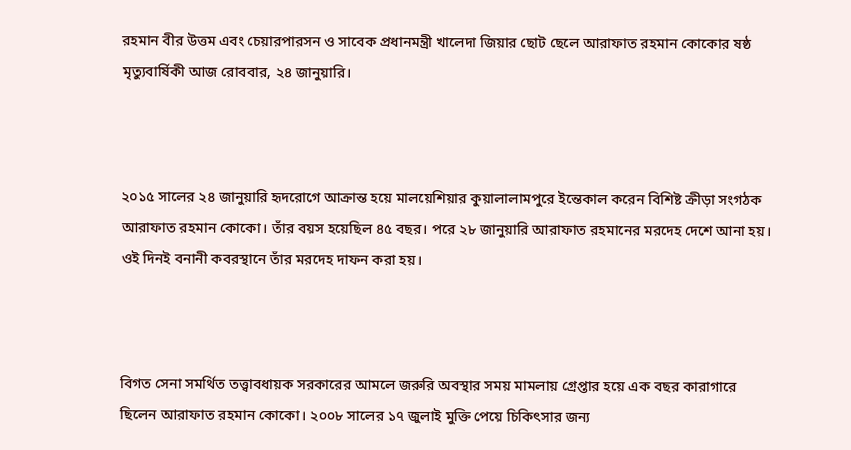রহমান বীর উত্তম এবং চেয়ারপারসন ও সাবেক প্রধানমন্ত্রী খালেদা জিয়ার ছোট ছেলে আরাফাত রহমান কোকোর ষষ্ঠ মৃত্যুবার্ষিকী আজ রোববার, ২৪ জানুয়ারি।



২০১৫ সালের ২৪ জানুয়ারি হৃদরোগে আক্রান্ত হয়ে মালয়েশিয়ার কুয়ালালামপুরে ইন্তেকাল করেন বিশিষ্ট ক্রীড়া সংগঠক আরাফাত রহমান কোকো। তাঁর বয়স হয়েছিল ৪৫ বছর। পরে ২৮ জানুয়ারি আরাফাত রহমানের মরদেহ দেশে আনা হয়। ওই দিনই বনানী কবরস্থানে তাঁর মরদেহ দাফন করা হয়।



বিগত সেনা সমর্থিত তত্ত্বাবধায়ক সরকারের আমলে জরুরি অবস্থার সময় মামলায় গ্রেপ্তার হয়ে এক বছর কারাগারে ছিলেন আরাফাত রহমান কোকো। ২০০৮ সালের ১৭ জুলাই মুক্তি পেয়ে চিকিৎসার জন্য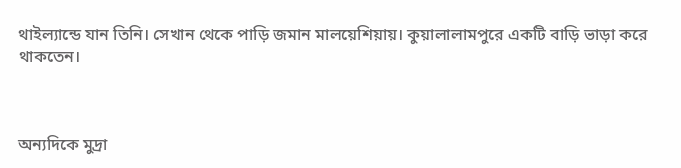থাইল্যান্ডে যান তিনি। সেখান থেকে পাড়ি জমান মালয়েশিয়ায়। কুয়ালালামপুরে একটি বাড়ি ভাড়া করে থাকতেন।



অন্যদিকে মুদ্রা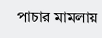পাচার মামলায়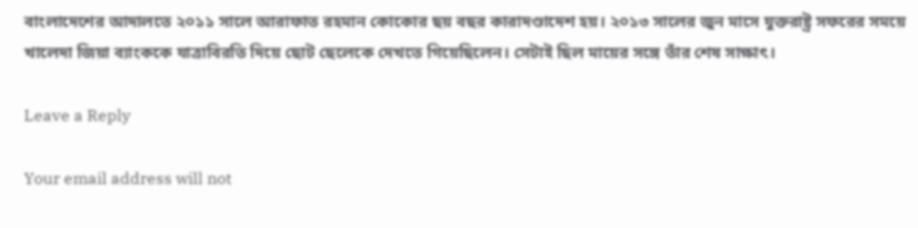বাংলাদেশের আদালতে ২০১১ সালে আরাফাত রহমান কোকোর ছয় বছর কারাদণ্ডাদেশ হয়। ২০১৩ সালের জুন মাসে যুক্তরাষ্ট্র সফরের সময়ে খালেদা জিয়া ব্যাংককে যাত্রাবিরতি দিয়ে ছোট ছেলেকে দেখতে গিয়েছিলেন। সেটাই ছিল মায়ের সঙ্গে তাঁর শেষ সাক্ষাৎ।

Leave a Reply

Your email address will not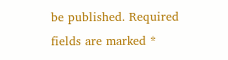be published. Required fields are marked *